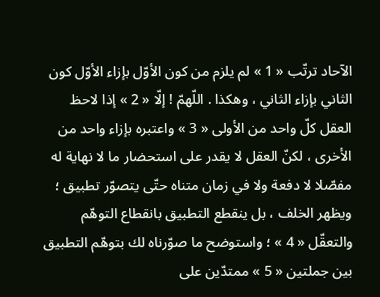الآحاد ترتّب « 1 » لم يلزم من كون الأوّل بإزاء الأوّل كون الثاني بإزاء الثاني ، وهكذا . اللّهمّ ! إلّا « 2 » إذا لاحظ العقل كلّ واحد من الأولى « 3 » واعتبره بإزاء واحد من الأخرى ، لكنّ العقل لا يقدر على استحضار ما لا نهاية له مفصّلا لا دفعة ولا في زمان متناه حتّى يتصوّر تطبيق ؛ ويظهر الخلف ، بل ينقطع التطبيق بانقطاع التوهّم والتعقّل « 4 » ؛ واستوضح ما صوّرناه لك بتوهّم التطبيق بين جملتين « 5 » ممتدّين على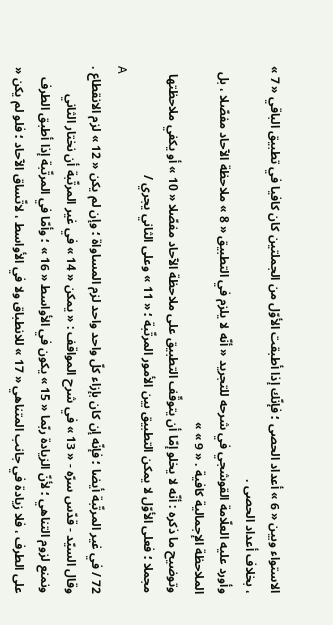الاستواء وبين « 6 » أعداد الحصى ؛ فإنّك إذا أطبقت الأوّل من الجملتين كان كافيا في تطبيق الباقي « 7 » ، بخلاف أعداد الحصى .
وأورد عليه العلّامة القوشجي في شرحه للتجريد « أنّه لا يلزم في التطبيق « 8 » ملاحظة الآحاد مفصّلا ، بل الملاحظة الإجمالية كافية . « 9 » »
وتوضيح ما ذكره : أنّه لا يخلو إمّا أن يتوقّف التطبيق على ملاحظة الآحاد مفصّلا « 10 » أو يكفي ملاحظتها مجملا ؛ فعلى الأوّل لا يمكن التطبيق بين الأمور المرتّبة ؛ « 11 » وعلى الثاني يجري /
A
72 / في غير المرتّبة أيضا ؛ فإنّه إن كان بإزاء كلّ واحد واحد لزم المساواة ؛ وإن لم يكن « 12 » لزم الانقطاع .
وقال السيّد - قدّس سرّه - « 13 » في شرح المواقف : « يمكن « 14 » في غير المرتّبة أن نختار الثاني ونمنع لزوم التناهي ؛ لأنّ الزيادة ربّما « 15 » يكون في الأواسط « 16 » ؛ وأمّا في المرتّبة إذا أطبق الطرف على الطرف ، فلا زيادة في جانب المتناهي « 17 » للانطباق ولا في الأواسط ، لاتّساق الآحاد ؛ فلو لم يكن «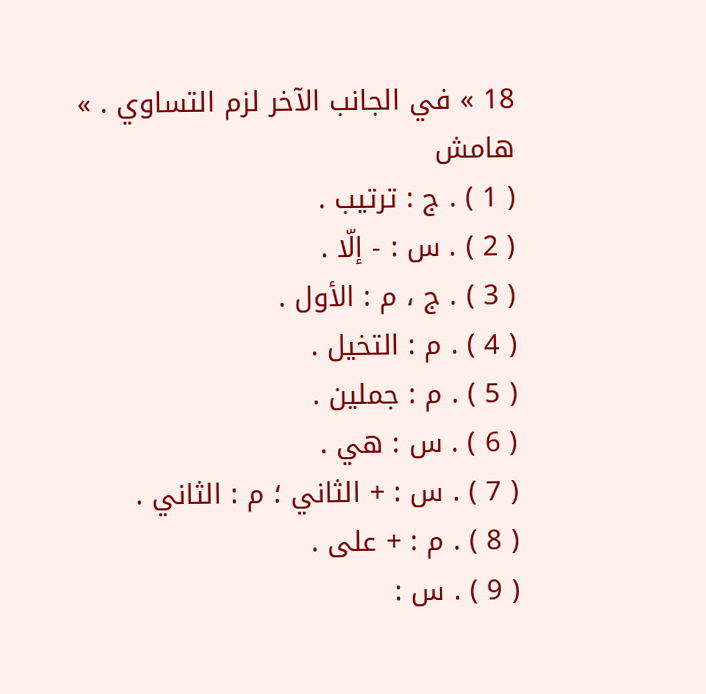18 » في الجانب الآخر لزم التساوي . »
هامش
( 1 ) . ج : ترتيب .
( 2 ) . س : - إلّا .
( 3 ) . ج ، م : الأول .
( 4 ) . م : التخيل .
( 5 ) . م : جملين .
( 6 ) . س : هي .
( 7 ) . س : + الثاني ؛ م : الثاني .
( 8 ) . م : + على .
( 9 ) . س :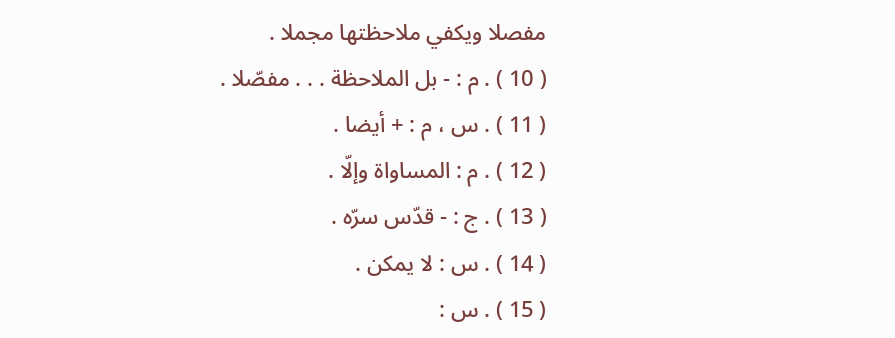مفصلا ويكفي ملاحظتها مجملا .
( 10 ) . م : - بل الملاحظة . . . مفصّلا .
( 11 ) . س ، م : + أيضا .
( 12 ) . م : المساواة وإلّا .
( 13 ) . ج : - قدّس سرّه .
( 14 ) . س : لا يمكن .
( 15 ) . س :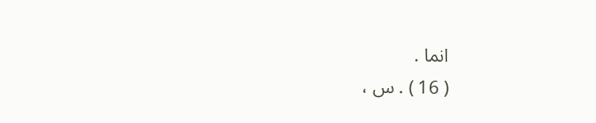انما .
( 16 ) . س ،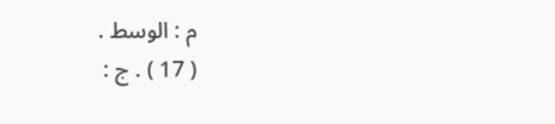م : الوسط .
( 17 ) . ج :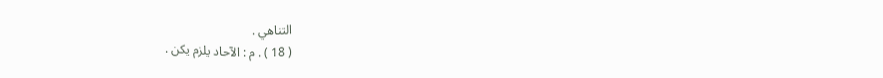التناهي .
( 18 ) . م : الآحاد يلزم يكن .